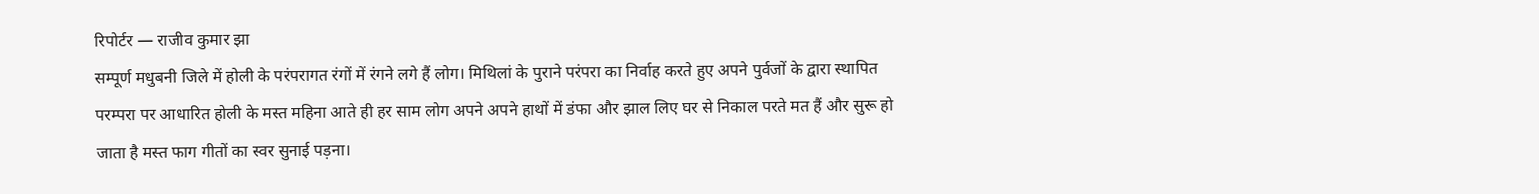रिपोर्टर — राजीव कुमार झा
सम्पूर्ण मधुबनी जिले में होली के परंपरागत रंगों में रंगने लगे हैं लोग। मिथिलां के पुराने परंपरा का निर्वाह करते हुए अपने पुर्वजों के द्वारा स्थापित परम्परा पर आधारित होली के मस्त महिना आते ही हर साम लोग अपने अपने हाथों में डंफा और झाल लिए घर से निकाल परते मत हैं और सुरू हो जाता है मस्त फाग गीतों का स्वर सुनाई पड़ना।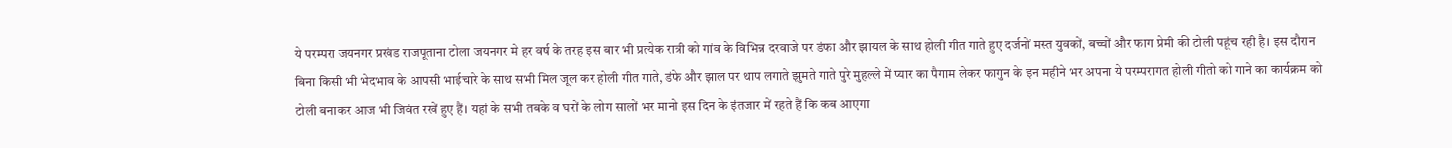ये परम्परा जयनगर प्रखंड राजपूताना टोला जयनगर मे हर वर्ष के तरह इस बार भी प्रत्येक रात्री को गांव के विभिन्न दरवाजे पर डंफा और झायल के साथ होली गीत गाते हुए दर्जनों मस्त युवकों, बच्चों और फाग प्रेमी की टोली पहूंच रही है। इस दौरान बिना किसी भी भेदभाव के आपसी भाईचारे के साथ सभी मिल जूल कर होली गीत गाते, डंफे और झाल पर थाप लगाते झुमते गाते पुरे मुहल्ले में प्यार का पैगाम लेकर फागुन के इन महीने भर अपना ये परम्परागत होली गीतो को गाने का कार्यक्रम को टोली बनाकर आज भी जिवंत रखें हुए हैं। यहां के सभी तबके व घरों के लोग सालों भर मानो इस दिन के इंतजार में रहते हैं कि कब आएगा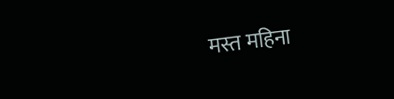मस्त महिना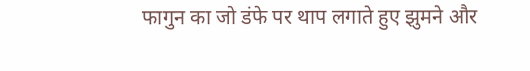फागुन का जो डंफे पर थाप लगाते हुए झुमने और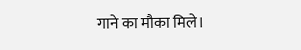गाने का मौका मिले।